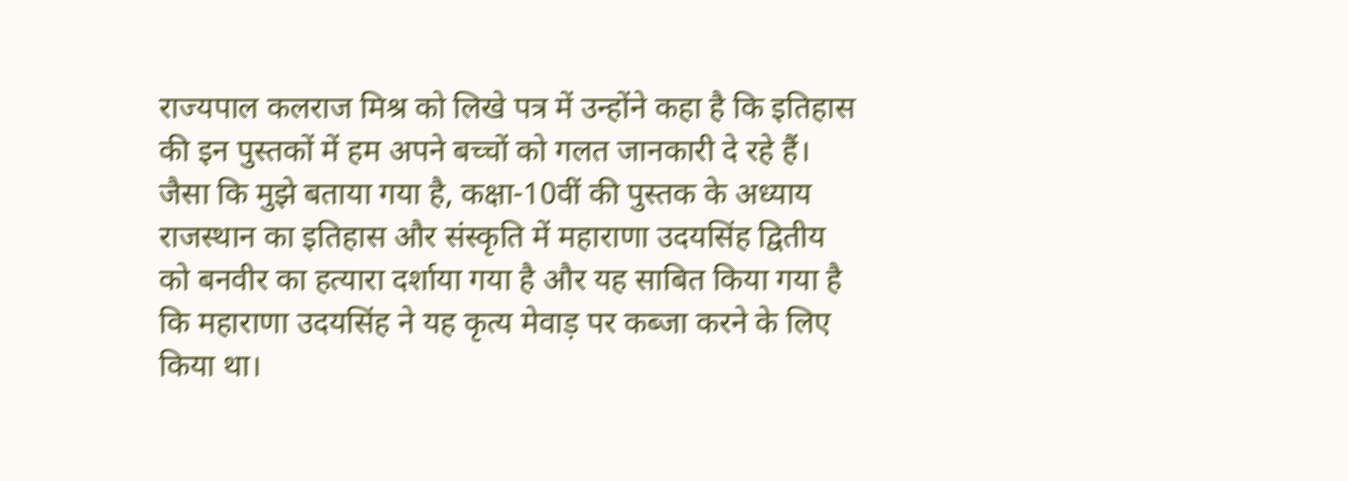राज्यपाल कलराज मिश्र को लिखे पत्र में उन्होंने कहा है कि इतिहास की इन पुस्तकों में हम अपने बच्चों को गलत जानकारी दे रहे हैं। जैसा कि मुझे बताया गया है, कक्षा-10वीं की पुस्तक के अध्याय राजस्थान का इतिहास और संस्कृति में महाराणा उदयसिंह द्वितीय को बनवीर का हत्यारा दर्शाया गया है और यह साबित किया गया है कि महाराणा उदयसिंह ने यह कृत्य मेवाड़ पर कब्जा करने के लिए किया था।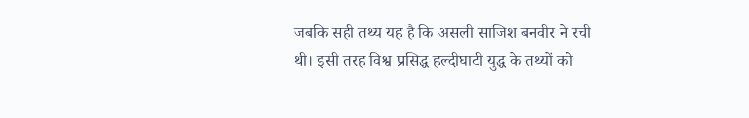जबकि सही तथ्य यह है कि असली साजिश बनवीर ने रची थी। इसी तरह विश्व प्रसिद्ध हल्दीघाटी युद्ध के तथ्यों को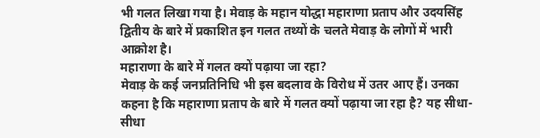भी गलत लिखा गया है। मेवाड़ के महान योद्धा महाराणा प्रताप और उदयसिंह द्वितीय के बारे में प्रकाशित इन गलत तथ्यों के चलते मेवाड़ के लोगों में भारी आक्रोश है।
महाराणा के बारे में गलत क्यों पढ़ाया जा रहा?
मेवाड़ के कई जनप्रतिनिधि भी इस बदलाव के विरोध में उतर आए हैं। उनका कहना है कि महाराणा प्रताप के बारे में गलत क्यों पढ़ाया जा रहा है? यह सीधा-सीधा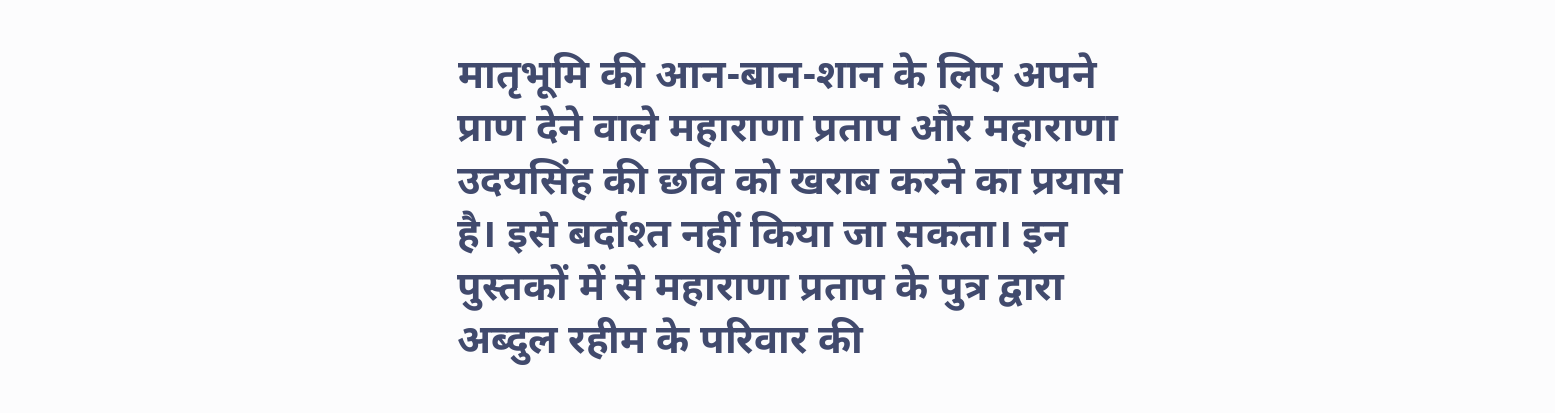मातृभूमि की आन-बान-शान के लिए अपने प्राण देने वाले महाराणा प्रताप और महाराणा उदयसिंह की छवि को खराब करने का प्रयास है। इसे बर्दाश्त नहीं किया जा सकता। इन पुस्तकों में से महाराणा प्रताप के पुत्र द्वारा अब्दुल रहीम के परिवार की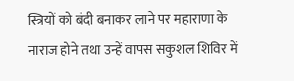स्त्रियों को बंदी बनाकर लाने पर महाराणा के नाराज होने तथा उन्हें वापस सकुशल शिविर में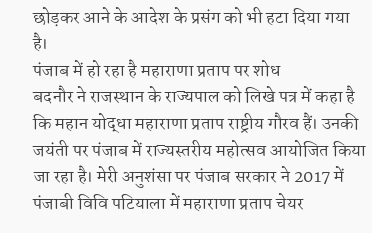छोड़कर आने के आदेश के प्रसंग को भी हटा दिया गया है।
पंजाब में हो रहा है महाराणा प्रताप पर शोध
बदनौर ने राजस्थान के राज्यपाल को लिखे पत्र में कहा है कि महान योद्धा महाराणा प्रताप राष्ट्रीय गौरव हैं। उनकी जयंती पर पंजाब में राज्यस्तरीय महोत्सव आयोजित किया जा रहा है। मेरी अनुशंसा पर पंजाब सरकार ने 2017 में पंजाबी विवि पटियाला में महाराणा प्रताप चेयर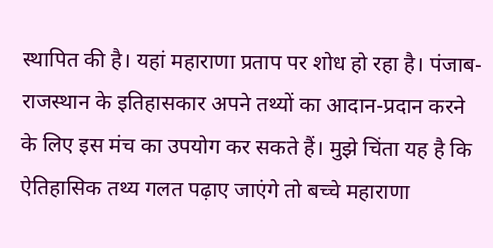स्थापित की है। यहां महाराणा प्रताप पर शोध हो रहा है। पंजाब-राजस्थान के इतिहासकार अपने तथ्यों का आदान-प्रदान करने के लिए इस मंच का उपयोग कर सकते हैं। मुझे चिंता यह है कि ऐतिहासिक तथ्य गलत पढ़ाए जाएंगे तो बच्चे महाराणा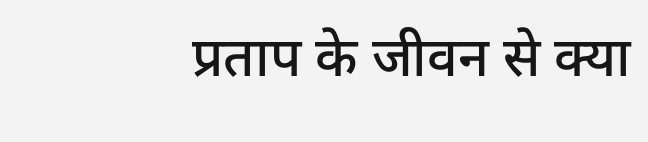प्रताप के जीवन से क्या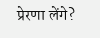प्रेरणा लेंगे?